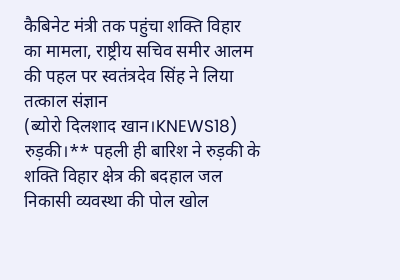कैबिनेट मंत्री तक पहुंचा शक्ति विहार का मामला, राष्ट्रीय सचिव समीर आलम की पहल पर स्वतंत्रदेव सिंह ने लिया तत्काल संज्ञान
(ब्योरो दिलशाद खान।KNEWS18)
रुड़की।** पहली ही बारिश ने रुड़की के शक्ति विहार क्षेत्र की बदहाल जल निकासी व्यवस्था की पोल खोल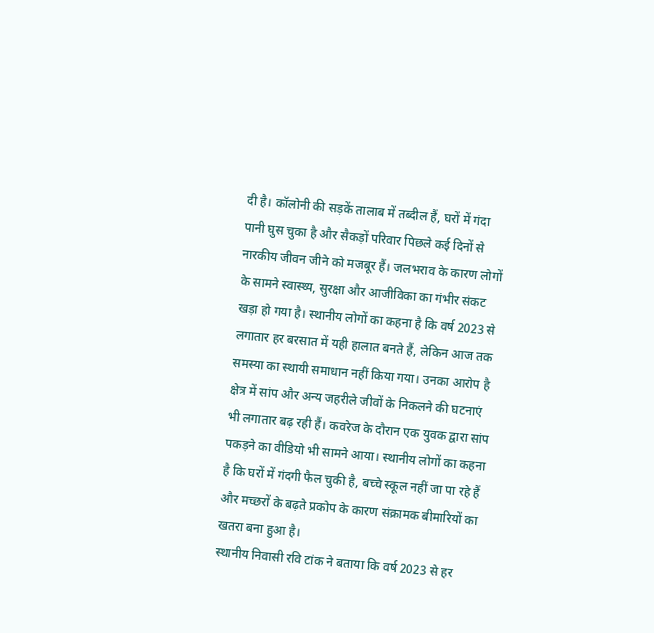दी है। कॉलोनी की सड़कें तालाब में तब्दील हैं, घरों में गंदा पानी घुस चुका है और सैकड़ों परिवार पिछले कई दिनों से नारकीय जीवन जीने को मजबूर हैं। जलभराव के कारण लोगों के सामने स्वास्थ्य, सुरक्षा और आजीविका का गंभीर संकट खड़ा हो गया है। स्थानीय लोगों का कहना है कि वर्ष 2023 से लगातार हर बरसात में यही हालात बनते हैं, लेकिन आज तक समस्या का स्थायी समाधान नहीं किया गया। उनका आरोप है क्षेत्र में सांप और अन्य जहरीले जीवों के निकलने की घटनाएं भी लगातार बढ़ रही हैं। कवरेज के दौरान एक युवक द्वारा सांप पकड़ने का वीडियो भी सामने आया। स्थानीय लोगों का कहना है कि घरों में गंदगी फैल चुकी है, बच्चे स्कूल नहीं जा पा रहे हैं और मच्छरों के बढ़ते प्रकोप के कारण संक्रामक बीमारियों का खतरा बना हुआ है।
स्थानीय निवासी रवि टांक ने बताया कि वर्ष 2023 से हर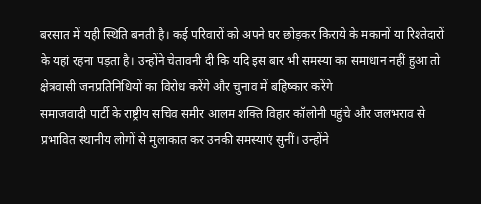बरसात में यही स्थिति बनती है। कई परिवारों को अपने घर छोड़कर किराये के मकानों या रिश्तेदारों के यहां रहना पड़ता है। उन्होंने चेतावनी दी कि यदि इस बार भी समस्या का समाधान नहीं हुआ तो क्षेत्रवासी जनप्रतिनिधियों का विरोध करेंगे और चुनाव में बहिष्कार करेंगे
समाजवादी पार्टी के राष्ट्रीय सचिव समीर आलम शक्ति विहार कॉलोनी पहुंचे और जलभराव से प्रभावित स्थानीय लोगों से मुलाकात कर उनकी समस्याएं सुनीं। उन्होंने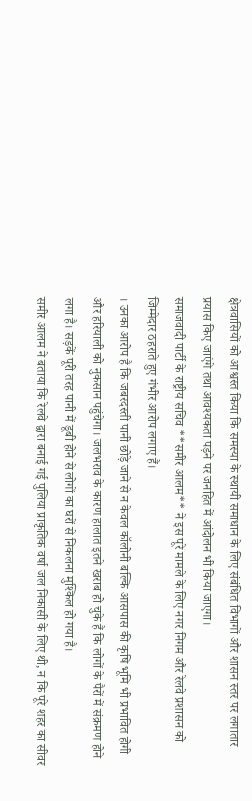क्षेत्रवासियों को आश्वस्त किया कि समस्या के स्थायी समाधान के लिए संबंधित विभागों और शासन स्तर पर लगातार प्रयास किए जाएंगे तथा आवश्यकता पड़ने पर जनहित में आंदोलन भी किया जाएगा।
समाजवादी पार्टी के राष्ट्रीय सचिव **समीर आलम** ने इस पूरे मामले के लिए नगर निगम और रेलवे प्रशासन को जिम्मेदार ठहराते हुए गंभीर आरोप लगाए हैं।
। उनका आरोप है कि जबरदस्ती पानी छोड़े जाने से न केवल कॉलोनी बल्कि आसपास की कृषि भूमि भी प्रभावित होगी और हरियाली को नुकसान पहुंचेगा। जलभराव के कारण हालात इतने खराब हो चुके हैं कि लोगों के पैरों में संक्रमण होने लगा है। सड़कें पूरी तरह पानी में डूबी होने से लोगों का घरों से निकलना मुश्किल हो गया है।
समीर आलम ने बताया कि रेलवे द्वारा बनाई गई पुलिया प्राकृतिक वर्षा जल निकासी के लिए थी, न कि पूरे शहर का सीवर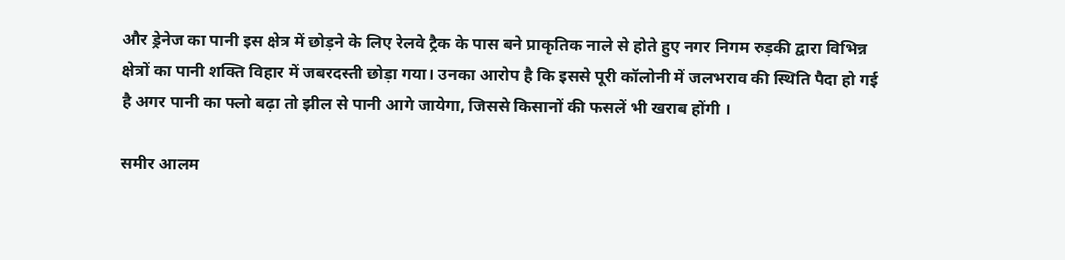और ड्रेनेज का पानी इस क्षेत्र में छोड़ने के लिए रेलवे ट्रैक के पास बने प्राकृतिक नाले से होते हुए नगर निगम रुड़की द्वारा विभिन्न क्षेत्रों का पानी शक्ति विहार में जबरदस्ती छोड़ा गया। उनका आरोप है कि इससे पूरी कॉलोनी में जलभराव की स्थिति पैदा हो गई है अगर पानी का फ्लो बढ़ा तो झील से पानी आगे जायेगा, जिससे किसानों की फसलें भी खराब होंगी ।

समीर आलम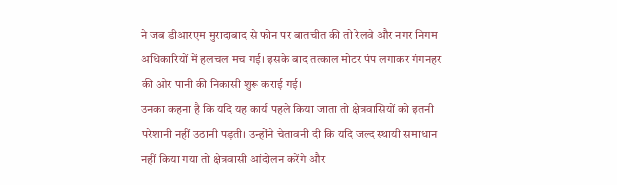ने जब डीआरएम मुरादाबाद से फोन पर बातचीत की तो रेलवे और नगर निगम अधिकारियों में हलचल मच गई। इसके बाद तत्काल मोटर पंप लगाकर गंगनहर की ओर पानी की निकासी शुरू कराई गई।
उनका कहना है कि यदि यह कार्य पहले किया जाता तो क्षेत्रवासियों को इतनी परेशानी नहीं उठानी पड़ती। उन्होंने चेतावनी दी कि यदि जल्द स्थायी समाधान नहीं किया गया तो क्षेत्रवासी आंदोलन करेंगे और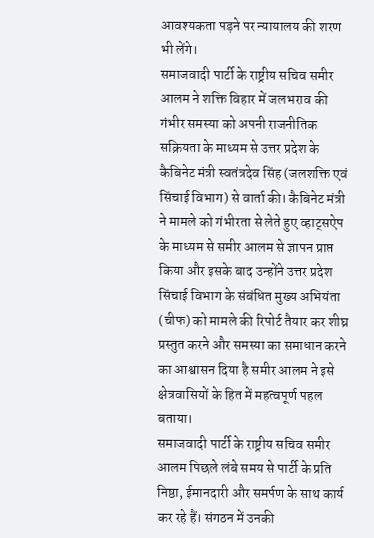आवश्यकता पड़ने पर न्यायालय की शरण भी लेंगे।
समाजवादी पार्टी के राष्ट्रीय सचिव समीर आलम ने शक्ति विहार में जलभराव की गंभीर समस्या को अपनी राजनीतिक सक्रियता के माध्यम से उत्तर प्रदेश के कैबिनेट मंत्री स्वतंत्रदेव सिंह (जलशक्ति एवं सिंचाई विभाग) से वार्ता की। कैबिनेट मंत्री ने मामले को गंभीरता से लेते हुए व्हाट्सऐप के माध्यम से समीर आलम से ज्ञापन प्राप्त किया और इसके बाद उन्होंने उत्तर प्रदेश सिंचाई विभाग के संबंधित मुख्य अभियंता (चीफ) को मामले की रिपोर्ट तैयार कर शीघ्र प्रस्तुत करने और समस्या का समाधान करने का आश्वासन दिया है समीर आलम ने इसे क्षेत्रवासियों के हित में महत्वपूर्ण पहल बताया।
समाजवादी पार्टी के राष्ट्रीय सचिव समीर आलम पिछले लंबे समय से पार्टी के प्रति निष्ठा, ईमानदारी और समर्पण के साथ कार्य कर रहे हैं। संगठन में उनकी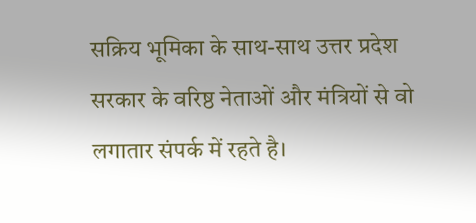सक्रिय भूमिका के साथ-साथ उत्तर प्रदेश सरकार के वरिष्ठ नेताओं और मंत्रियों से वो लगातार संपर्क में रहते है।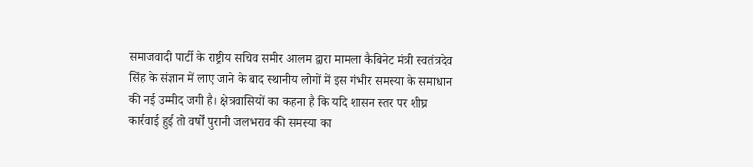समाजवादी पार्टी के राष्ट्रीय सचिव समीर आलम द्वारा मामला कैबिनेट मंत्री स्वतंत्रदेव सिंह के संज्ञान में लाए जाने के बाद स्थानीय लोगों में इस गंभीर समस्या के समाधान की नई उम्मीद जगी है। क्षेत्रवासियों का कहना है कि यदि शासन स्तर पर शीघ्र कार्रवाई हुई तो वर्षों पुरानी जलभराव की समस्या का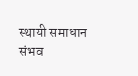स्थायी समाधान संभव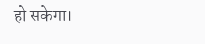हो सकेगा।